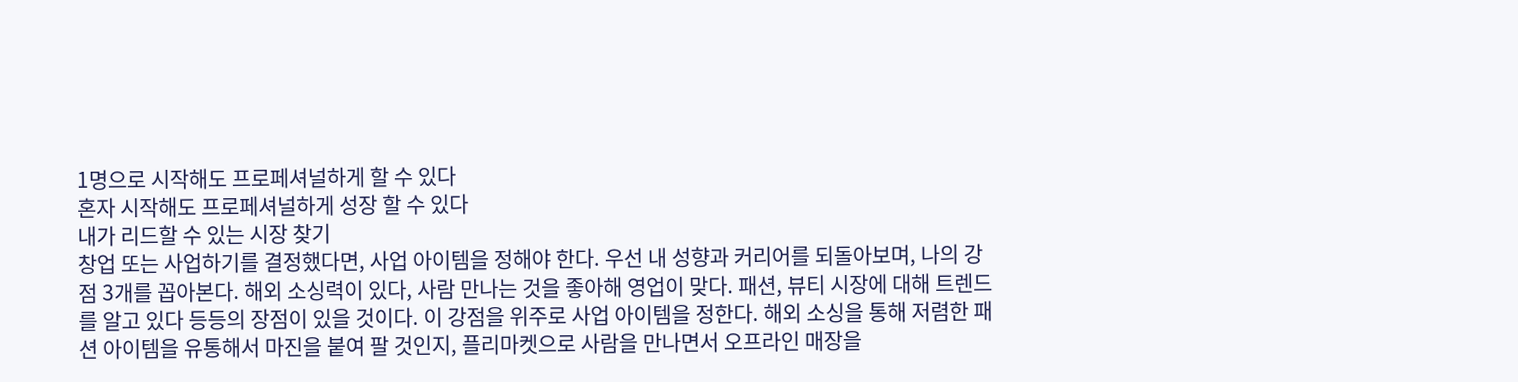1명으로 시작해도 프로페셔널하게 할 수 있다
혼자 시작해도 프로페셔널하게 성장 할 수 있다
내가 리드할 수 있는 시장 찾기
창업 또는 사업하기를 결정했다면, 사업 아이템을 정해야 한다. 우선 내 성향과 커리어를 되돌아보며, 나의 강점 3개를 꼽아본다. 해외 소싱력이 있다, 사람 만나는 것을 좋아해 영업이 맞다. 패션, 뷰티 시장에 대해 트렌드를 알고 있다 등등의 장점이 있을 것이다. 이 강점을 위주로 사업 아이템을 정한다. 해외 소싱을 통해 저렴한 패션 아이템을 유통해서 마진을 붙여 팔 것인지, 플리마켓으로 사람을 만나면서 오프라인 매장을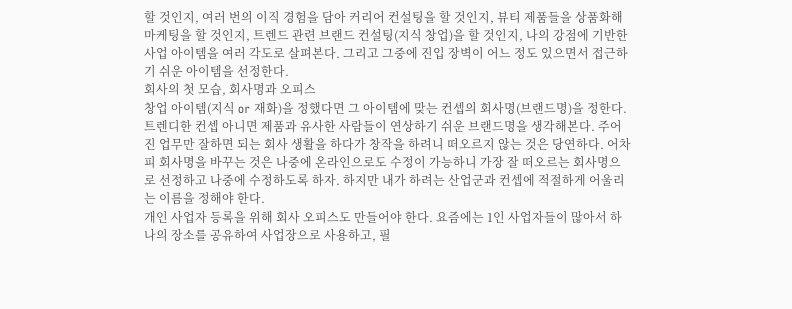할 것인지, 여러 번의 이직 경험을 담아 커리어 컨설팅을 할 것인지, 뷰티 제품들을 상품화해 마케팅을 할 것인지, 트렌드 관련 브랜드 컨설팅(지식 창업)을 할 것인지, 나의 강점에 기반한 사업 아이템을 여러 각도로 살펴본다. 그리고 그중에 진입 장벽이 어느 정도 있으면서 접근하기 쉬운 아이템을 선정한다.
회사의 첫 모습, 회사명과 오피스
창업 아이템(지식 or 재화)을 정했다면 그 아이템에 맞는 컨셉의 회사명(브랜드명)을 정한다. 트렌디한 컨셉 아니면 제품과 유사한 사람들이 연상하기 쉬운 브랜드명을 생각해본다. 주어진 업무만 잘하면 되는 회사 생활을 하다가 창작을 하려니 떠오르지 않는 것은 당연하다. 어차피 회사명을 바꾸는 것은 나중에 온라인으로도 수정이 가능하니 가장 잘 떠오르는 회사명으로 선정하고 나중에 수정하도록 하자. 하지만 내가 하려는 산업군과 컨셉에 적절하게 어울리는 이름을 정해야 한다.
개인 사업자 등록을 위해 회사 오피스도 만들어야 한다. 요즘에는 1인 사업자들이 많아서 하나의 장소를 공유하여 사업장으로 사용하고, 필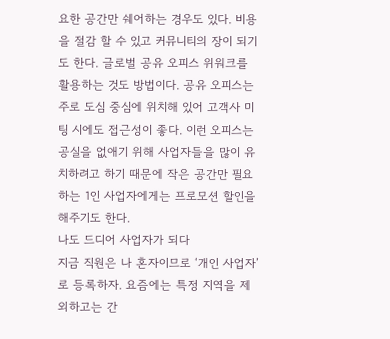요한 공간만 쉐어하는 경우도 있다. 비용을 절감 할 수 있고 커뮤니티의 장이 되기도 한다. 글로벌 공유 오피스 위워크를 활용하는 것도 방법이다. 공유 오피스는 주로 도심 중심에 위치해 있어 고객사 미팅 시에도 접근성이 좋다. 이런 오피스는 공실을 없애기 위해 사업자들을 많이 유치하려고 하기 때문에 작은 공간만 필요하는 1인 사업자에게는 프로모션 할인을 해주기도 한다.
나도 드디어 사업자가 되다
지금 직원은 나 혼자이므로 ‘개인 사업자’로 등록하자. 요즘에는 특정 지역을 제외하고는 간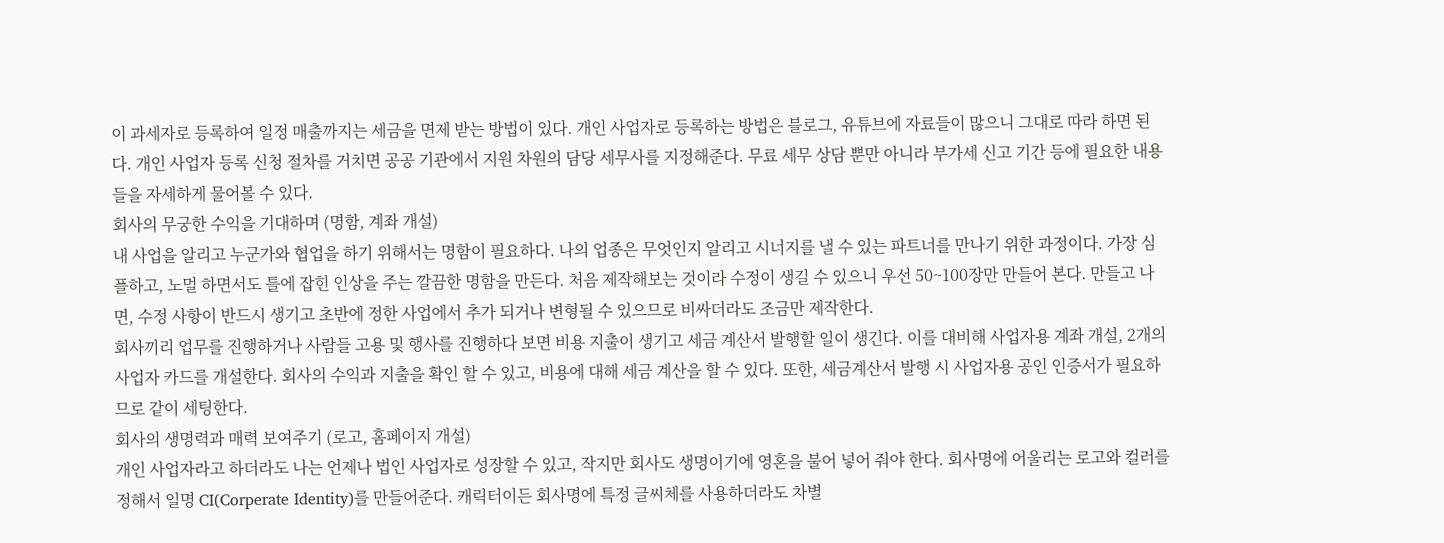이 과세자로 등록하여 일정 매출까지는 세금을 면제 받는 방법이 있다. 개인 사업자로 등록하는 방법은 블로그, 유튜브에 자료들이 많으니 그대로 따라 하면 된다. 개인 사업자 등록 신청 절차를 거치면 공공 기관에서 지원 차원의 담당 세무사를 지정해준다. 무료 세무 상담 뿐만 아니라 부가세 신고 기간 등에 필요한 내용들을 자세하게 물어볼 수 있다.
회사의 무궁한 수익을 기대하며 (명함, 계좌 개설)
내 사업을 알리고 누군가와 협업을 하기 위해서는 명함이 필요하다. 나의 업종은 무엇인지 알리고 시너지를 낼 수 있는 파트너를 만나기 위한 과정이다. 가장 심플하고, 노멀 하면서도 틀에 잡힌 인상을 주는 깔끔한 명함을 만든다. 처음 제작해보는 것이라 수정이 생길 수 있으니 우선 50~100장만 만들어 본다. 만들고 나면, 수정 사항이 반드시 생기고 초반에 정한 사업에서 추가 되거나 변형될 수 있으므로 비싸더라도 조금만 제작한다.
회사끼리 업무를 진행하거나 사람들 고용 및 행사를 진행하다 보면 비용 지출이 생기고 세금 계산서 발행할 일이 생긴다. 이를 대비해 사업자용 계좌 개설, 2개의 사업자 카드를 개설한다. 회사의 수익과 지출을 확인 할 수 있고, 비용에 대해 세금 계산을 할 수 있다. 또한, 세금계산서 발행 시 사업자용 공인 인증서가 필요하므로 같이 세팅한다.
회사의 생명력과 매력 보여주기 (로고, 홈페이지 개설)
개인 사업자라고 하더라도 나는 언제나 법인 사업자로 성장할 수 있고, 작지만 회사도 생명이기에 영혼을 불어 넣어 줘야 한다. 회사명에 어울리는 로고와 컬러를 정해서 일명 CI(Corperate Identity)를 만들어준다. 캐릭터이든 회사명에 특정 글씨체를 사용하더라도 차별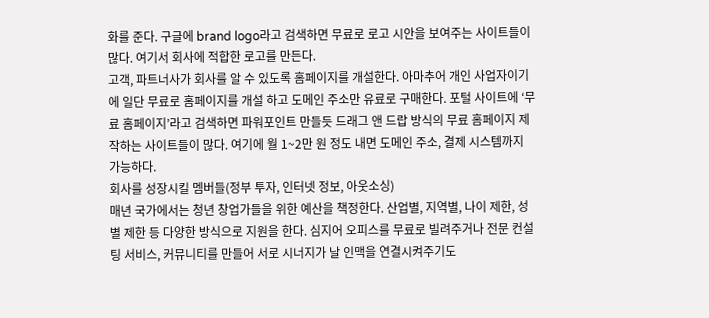화를 준다. 구글에 brand logo라고 검색하면 무료로 로고 시안을 보여주는 사이트들이 많다. 여기서 회사에 적합한 로고를 만든다.
고객, 파트너사가 회사를 알 수 있도록 홈페이지를 개설한다. 아마추어 개인 사업자이기에 일단 무료로 홈페이지를 개설 하고 도메인 주소만 유료로 구매한다. 포털 사이트에 ‘무료 홈페이지’라고 검색하면 파워포인트 만들듯 드래그 앤 드랍 방식의 무료 홈페이지 제작하는 사이트들이 많다. 여기에 월 1~2만 원 정도 내면 도메인 주소, 결제 시스템까지 가능하다.
회사를 성장시킬 멤버들(정부 투자, 인터넷 정보, 아웃소싱)
매년 국가에서는 청년 창업가들을 위한 예산을 책정한다. 산업별, 지역별, 나이 제한, 성별 제한 등 다양한 방식으로 지원을 한다. 심지어 오피스를 무료로 빌려주거나 전문 컨설팅 서비스, 커뮤니티를 만들어 서로 시너지가 날 인맥을 연결시켜주기도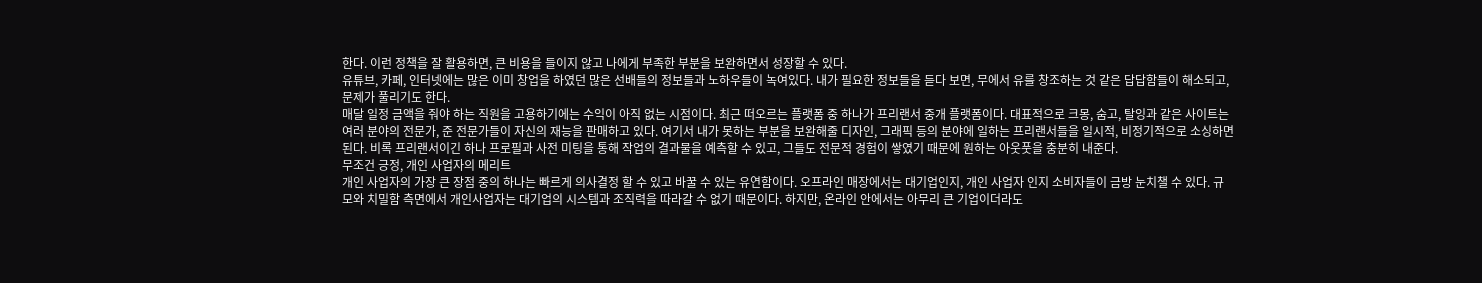한다. 이런 정책을 잘 활용하면, 큰 비용을 들이지 않고 나에게 부족한 부분을 보완하면서 성장할 수 있다.
유튜브, 카페, 인터넷에는 많은 이미 창업을 하였던 많은 선배들의 정보들과 노하우들이 녹여있다. 내가 필요한 정보들을 듣다 보면, 무에서 유를 창조하는 것 같은 답답함들이 해소되고, 문제가 풀리기도 한다.
매달 일정 금액을 줘야 하는 직원을 고용하기에는 수익이 아직 없는 시점이다. 최근 떠오르는 플랫폼 중 하나가 프리랜서 중개 플랫폼이다. 대표적으로 크몽, 숨고, 탈잉과 같은 사이트는 여러 분야의 전문가, 준 전문가들이 자신의 재능을 판매하고 있다. 여기서 내가 못하는 부분을 보완해줄 디자인, 그래픽 등의 분야에 일하는 프리랜서들을 일시적, 비정기적으로 소싱하면 된다. 비록 프리랜서이긴 하나 프로필과 사전 미팅을 통해 작업의 결과물을 예측할 수 있고, 그들도 전문적 경험이 쌓였기 때문에 원하는 아웃풋을 충분히 내준다.
무조건 긍정, 개인 사업자의 메리트
개인 사업자의 가장 큰 장점 중의 하나는 빠르게 의사결정 할 수 있고 바꿀 수 있는 유연함이다. 오프라인 매장에서는 대기업인지, 개인 사업자 인지 소비자들이 금방 눈치챌 수 있다. 규모와 치밀함 측면에서 개인사업자는 대기업의 시스템과 조직력을 따라갈 수 없기 때문이다. 하지만, 온라인 안에서는 아무리 큰 기업이더라도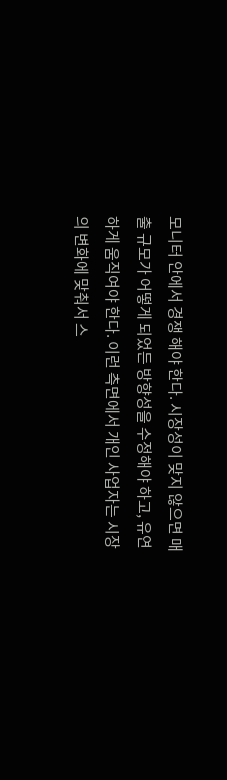모니터 안에서 경쟁 해야 한다. 시장성이 맞지 않으면 매출 규모가 어떻게 되었든 방향성을 수정해야 하고, 유연하게 움직여야 한다. 이런 측면에서 개인 사업자는 시장의 변화에 맞춰서 스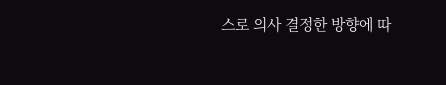스로 의사 결정한 방향에 따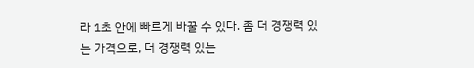라 1초 안에 빠르게 바꿀 수 있다. 좀 더 경쟁력 있는 가격으로, 더 경쟁력 있는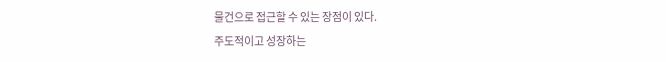물건으로 접근할 수 있는 장점이 있다.
주도적이고 성장하는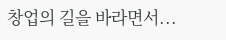창업의 길을 바라면서...